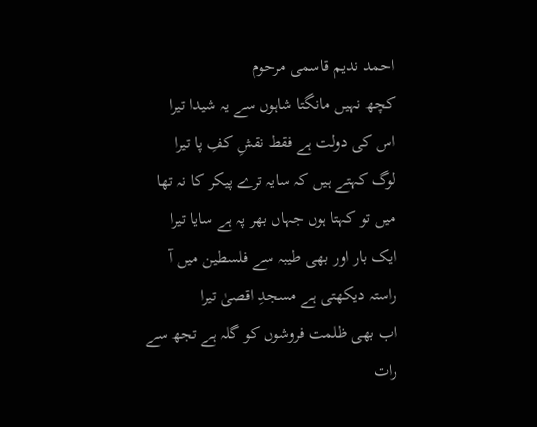احمد ندیم قاسمی مرحوم
کچھ نہیں مانگتا شاہوں سے یہ شیدا تیرا
اس کی دولت ہے فقط نقشِ کفِ پا تیرا
لوگ کہتے ہیں کہ سایہ ترے پیکر کا نہ تھا
میں تو کہتا ہوں جہاں بھر پہ ہے سایا تیرا
ایک بار اور بھی طیبہ سے فلسطین میں آ
راستہ دیکھتی ہے مسجدِ اقصیٰ تیرا
اب بھی ظلمت فروشوں کو گلہ ہے تجھ سے
رات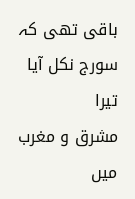باقی تھی کہ سورج نکل آیا تیرا
مشرق و مغرب میں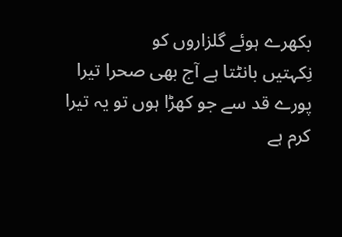بکھرے ہوئے گلزاروں کو
نِکہتیں بانٹتا ہے آج بھی صحرا تیرا
پورے قد سے جو کھڑا ہوں تو یہ تیرا کرم ہے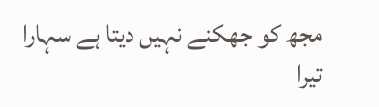مجھ کو جھکنے نہیں دیتا ہے سہارا تیرا